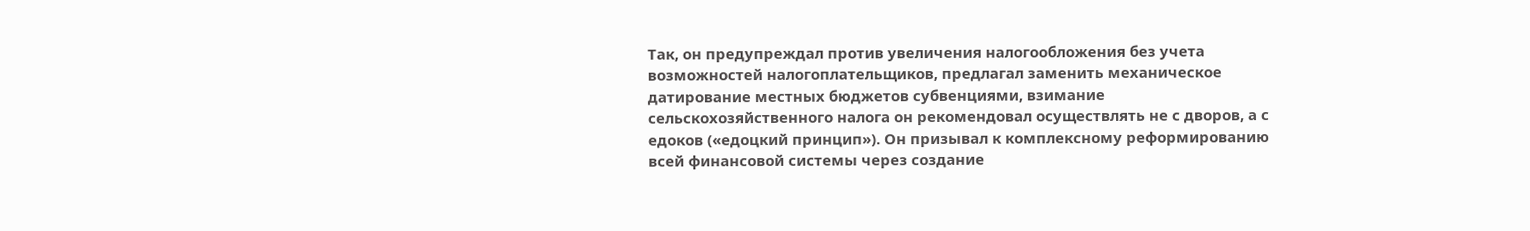Так, он предупреждал против увеличения налогообложения без учета возможностей налогоплательщиков, предлагал заменить механическое датирование местных бюджетов субвенциями, взимание сельскохозяйственного налога он рекомендовал осуществлять не с дворов, а с едоков («едоцкий принцип»). Он призывал к комплексному реформированию всей финансовой системы через создание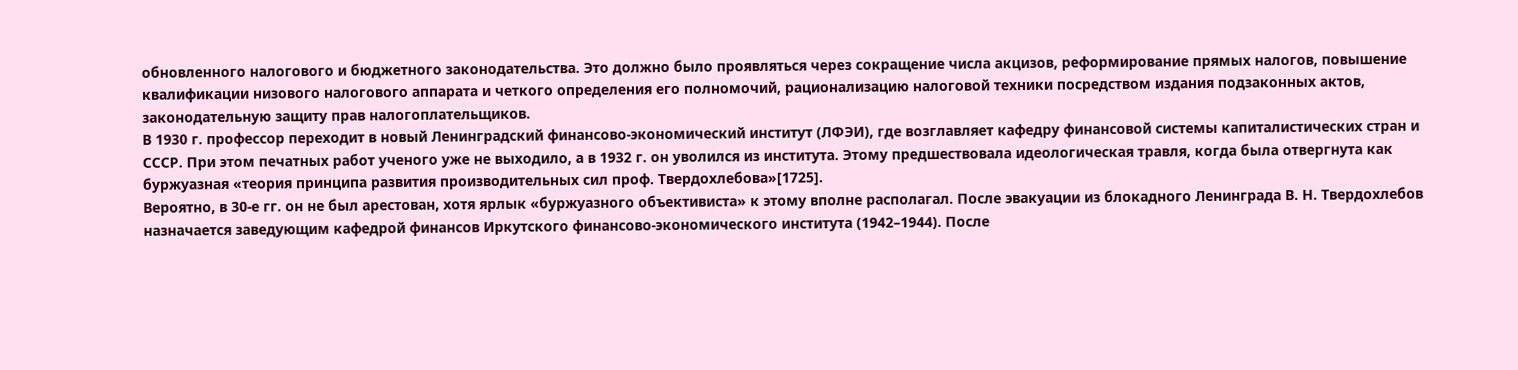обновленного налогового и бюджетного законодательства. Это должно было проявляться через сокращение числа акцизов, реформирование прямых налогов, повышение квалификации низового налогового аппарата и четкого определения его полномочий, рационализацию налоговой техники посредством издания подзаконных актов, законодательную защиту прав налогоплательщиков.
В 1930 г. профессор переходит в новый Ленинградский финансово-экономический институт (ЛФЭИ), где возглавляет кафедру финансовой системы капиталистических стран и СССР. При этом печатных работ ученого уже не выходило, а в 1932 г. он уволился из института. Этому предшествовала идеологическая травля, когда была отвергнута как буржуазная «теория принципа развития производительных сил проф. Твердохлебова»[1725].
Вероятно, в 30-е гг. он не был арестован, хотя ярлык «буржуазного объективиста» к этому вполне располагал. После эвакуации из блокадного Ленинграда В. Н. Твердохлебов назначается заведующим кафедрой финансов Иркутского финансово-экономического института (1942–1944). После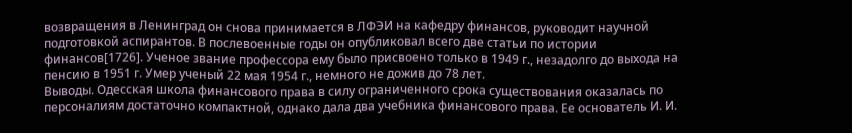возвращения в Ленинград он снова принимается в ЛФЭИ на кафедру финансов, руководит научной подготовкой аспирантов. В послевоенные годы он опубликовал всего две статьи по истории финансов[1726]. Ученое звание профессора ему было присвоено только в 1949 г., незадолго до выхода на пенсию в 1951 г. Умер ученый 22 мая 1954 г., немного не дожив до 78 лет.
Выводы. Одесская школа финансового права в силу ограниченного срока существования оказалась по персоналиям достаточно компактной, однако дала два учебника финансового права. Ее основатель И. И.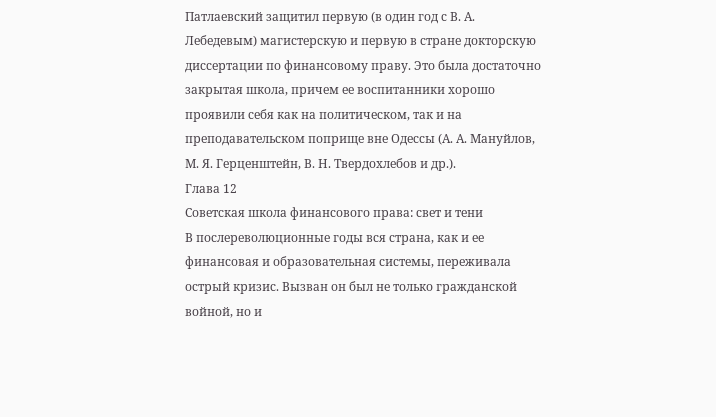Патлаевский защитил первую (в один год с В. А. Лебедевым) магистерскую и первую в стране докторскую диссертации по финансовому праву. Это была достаточно закрытая школа, причем ее воспитанники хорошо проявили себя как на политическом, так и на преподавательском поприще вне Одессы (А. А. Мануйлов, М. Я. Герценштейн, В. Н. Твердохлебов и др.).
Глава 12
Советская школа финансового права: свет и тени
В послереволюционные годы вся страна, как и ее финансовая и образовательная системы, переживала острый кризис. Вызван он был не только гражданской войной, но и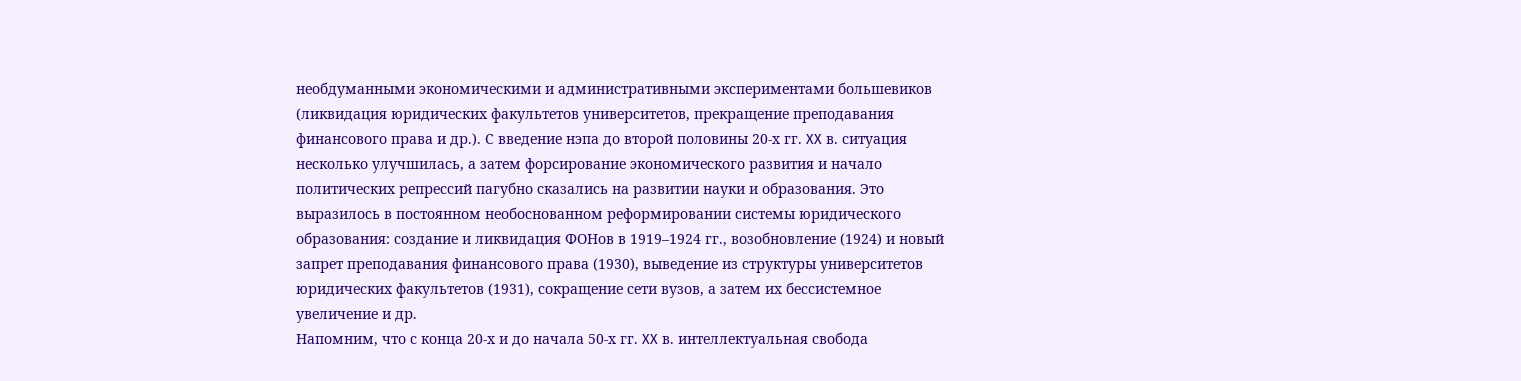необдуманными экономическими и административными экспериментами большевиков (ликвидация юридических факультетов университетов, прекращение преподавания финансового права и др.). С введение нэпа до второй половины 20-х гг. XX в. ситуация несколько улучшилась, а затем форсирование экономического развития и начало политических репрессий пагубно сказались на развитии науки и образования. Это выразилось в постоянном необоснованном реформировании системы юридического образования: создание и ликвидация ФОНов в 1919–1924 гг., возобновление (1924) и новый запрет преподавания финансового права (1930), выведение из структуры университетов юридических факультетов (1931), сокращение сети вузов, а затем их бессистемное увеличение и др.
Напомним, что с конца 20-х и до начала 50-х гг. XX в. интеллектуальная свобода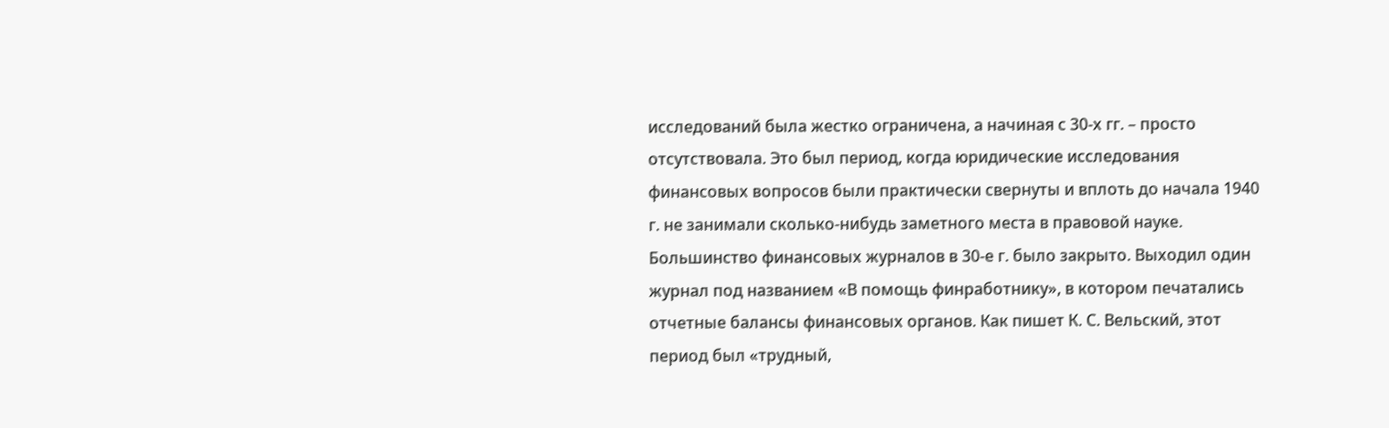исследований была жестко ограничена, а начиная с 30-х гг. – просто отсутствовала. Это был период, когда юридические исследования финансовых вопросов были практически свернуты и вплоть до начала 1940 г. не занимали сколько-нибудь заметного места в правовой науке. Большинство финансовых журналов в 30-е г. было закрыто. Выходил один журнал под названием «В помощь финработнику», в котором печатались отчетные балансы финансовых органов. Как пишет К. С. Вельский, этот период был «трудный,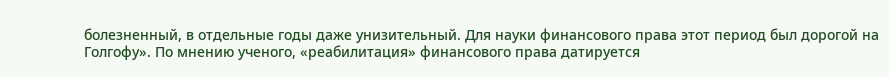болезненный, в отдельные годы даже унизительный. Для науки финансового права этот период был дорогой на Голгофу». По мнению ученого, «реабилитация» финансового права датируется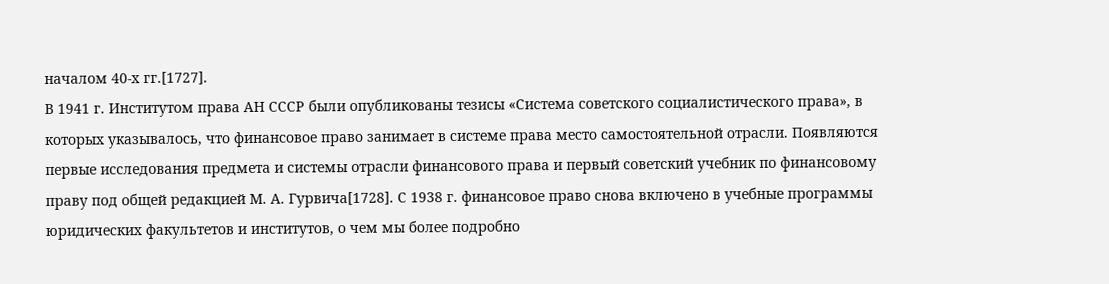началом 40-х гг.[1727].
В 1941 г. Институтом права АН СССР были опубликованы тезисы «Система советского социалистического права», в которых указывалось, что финансовое право занимает в системе права место самостоятельной отрасли. Появляются первые исследования предмета и системы отрасли финансового права и первый советский учебник по финансовому праву под общей редакцией М. А. Гурвича[1728]. С 1938 г. финансовое право снова включено в учебные программы юридических факультетов и институтов, о чем мы более подробно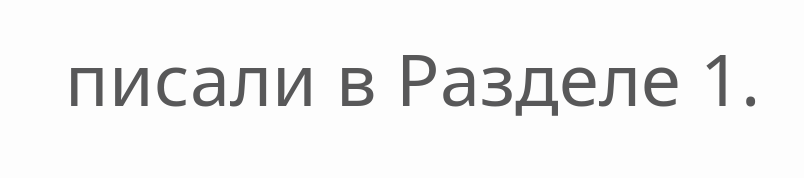писали в Разделе 1.